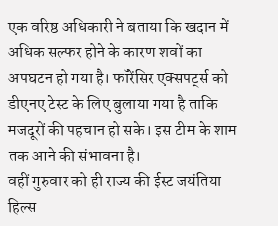एक वरिष्ठ अधिकारी ने बताया कि खदान में अधिक सल्फर होने के कारण शवों का अपघटन हो गया है। फॉरेंसिर एक्सपर्ट्स को डीएनए टेस्ट के लिए बुलाया गया है ताकि मजदूरों की पहचान हो सके। इस टीम के शाम तक आने की संभावना है।
वहीं गुरुवार को ही राज्य की ईस्ट जयंतिया हिल्स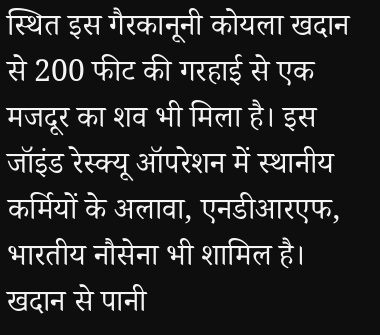स्थित इस गैरकानूनी कोयला खदान से 200 फीट की गरहाई से एक मजदूर का शव भी मिला है। इस जॉइंड रेस्क्यू ऑपरेशन में स्थानीय कर्मियों के अलावा, एनडीआरएफ, भारतीय नौसेना भी शामिल है। खदान से पानी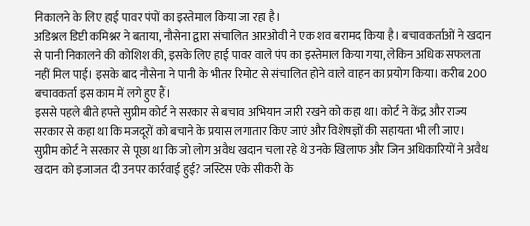निकालने के लिए हाई पावर पंपों का इस्तेमाल किया जा रहा है।
अडिश्नल डिप्टी कमिश्नर ने बताया, नौसेना द्वारा संचालित आरओवी ने एक शव बरामद किया है। बचावकर्ताओं ने खदान से पानी निकालने की कोशिश की, इसके लिए हाई पावर वाले पंप का इस्तेमाल किया गया, लेकिन अधिक सफलता नहीं मिल पाई। इसके बाद नौसेना ने पानी के भीतर रिमोट से संचालित होने वाले वाहन का प्रयोग किया। करीब 200 बचावकर्ता इस काम में लगे हुए हैं।
इससे पहले बीते हफ्ते सुप्रीम कोर्ट ने सरकार से बचाव अभियान जारी रखने को कहा था। कोर्ट ने केंद्र और राज्य सरकार से कहा था कि मजदूरों को बचाने के प्रयास लगातार किए जाएं और विशेषज्ञों की सहायता भी ली जाए।
सुप्रीम कोर्ट ने सरकार से पूछा था कि जो लोग अवैध खदान चला रहे थे उनके खिलाफ और जिन अधिकारियों ने अवैध खदान को इजाजत दी उनपर कार्रवाई हुई? जस्टिस एके सीकरी के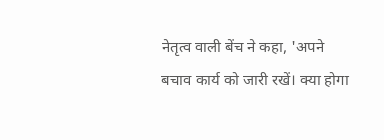नेतृत्व वाली बेंच ने कहा, 'अपने बचाव कार्य को जारी रखें। क्या होगा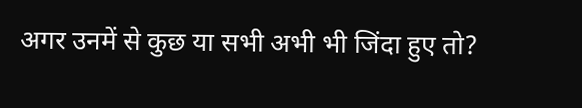अगर उनमें से कुछ या सभी अभी भी जिंदा हुए तो?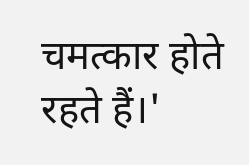चमत्कार होते रहते हैं।'